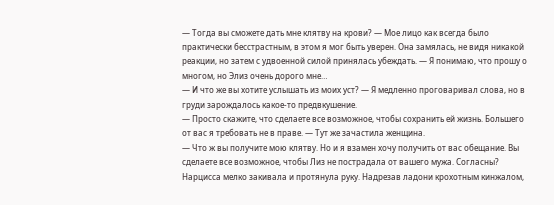— Тогда вы сможете дать мне клятву на крови? — Мое лицо как всегда было практически бесстрастным, в этом я мог быть уверен. Она замялась, не видя никакой реакции, но затем с удвоенной силой принялась убеждать. — Я понимаю, что прошу о многом, но Элиз очень дорого мне…
— И что же вы хотите услышать из моих уст? — Я медленно проговаривал слова, но в груди зарождалось какое-то предвкушение.
— Просто скажите, что сделаете все возможное, чтобы сохранить ей жизнь. Большего от вас я требовать не в праве. — Тут же зачастила женщина.
— Что ж вы получите мою клятву. Но и я взамен хочу получить от вас обещание. Вы сделаете все возможное, чтобы Лиз не пострадала от вашего мужа. Согласны?
Нарцисса мелко закивала и протянула руку. Надрезав ладони крохотным кинжалом,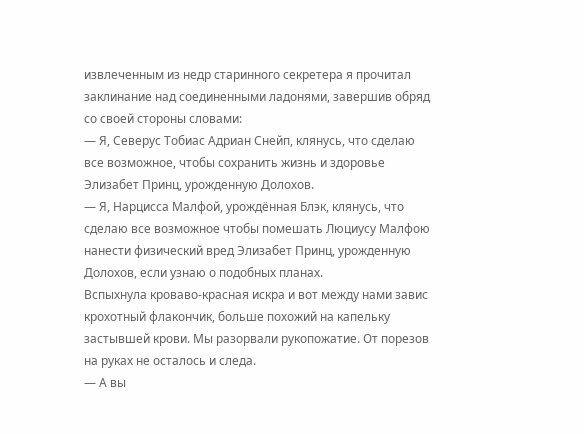извлеченным из недр старинного секретера я прочитал заклинание над соединенными ладонями, завершив обряд со своей стороны словами:
— Я, Северус Тобиас Адриан Снейп, клянусь, что сделаю все возможное, чтобы сохранить жизнь и здоровье Элизабет Принц, урожденную Долохов.
— Я, Нарцисса Малфой, урождённая Блэк, клянусь, что сделаю все возможное чтобы помешать Люциусу Малфою нанести физический вред Элизабет Принц, урожденную Долохов, если узнаю о подобных планах.
Вспыхнула кроваво-красная искра и вот между нами завис крохотный флакончик, больше похожий на капельку застывшей крови. Мы разорвали рукопожатие. От порезов на руках не осталось и следа.
— А вы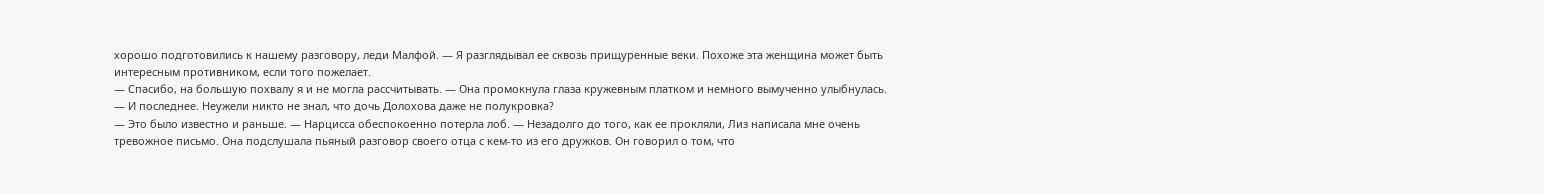хорошо подготовились к нашему разговору, леди Малфой. — Я разглядывал ее сквозь прищуренные веки. Похоже эта женщина может быть интересным противником, если того пожелает.
— Спасибо, на большую похвалу я и не могла рассчитывать. — Она промокнула глаза кружевным платком и немного вымученно улыбнулась.
— И последнее. Неужели никто не знал, что дочь Долохова даже не полукровка?
— Это было известно и раньше. — Нарцисса обеспокоенно потерла лоб. — Незадолго до того, как ее прокляли, Лиз написала мне очень тревожное письмо. Она подслушала пьяный разговор своего отца с кем-то из его дружков. Он говорил о том, что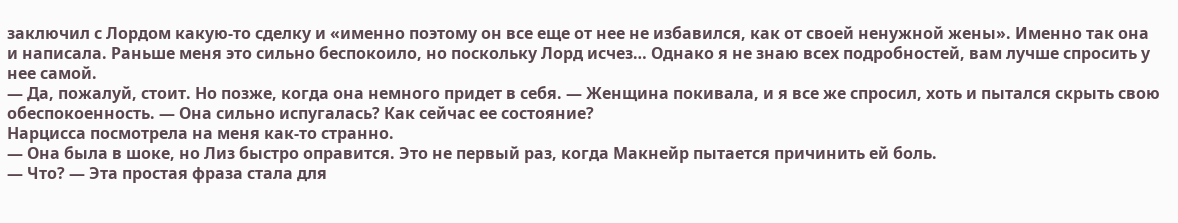заключил с Лордом какую-то сделку и «именно поэтому он все еще от нее не избавился, как от своей ненужной жены». Именно так она и написала. Раньше меня это сильно беспокоило, но поскольку Лорд исчез… Однако я не знаю всех подробностей, вам лучше спросить у нее самой.
— Да, пожалуй, стоит. Но позже, когда она немного придет в себя. — Женщина покивала, и я все же спросил, хоть и пытался скрыть свою обеспокоенность. — Она сильно испугалась? Как сейчас ее состояние?
Нарцисса посмотрела на меня как-то странно.
— Она была в шоке, но Лиз быстро оправится. Это не первый раз, когда Макнейр пытается причинить ей боль.
— Что? — Эта простая фраза стала для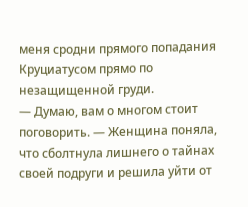меня сродни прямого попадания Круциатусом прямо по незащищенной груди.
— Думаю, вам о многом стоит поговорить. — Женщина поняла, что сболтнула лишнего о тайнах своей подруги и решила уйти от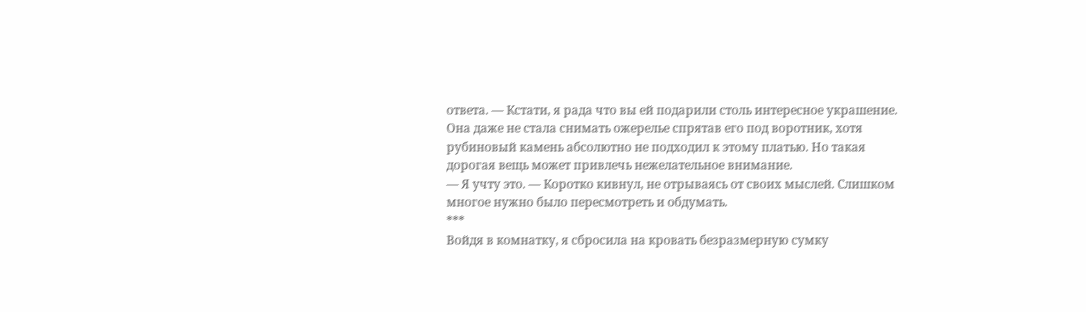ответа. — Кстати, я рада что вы ей подарили столь интересное украшение. Она даже не стала снимать ожерелье спрятав его под воротник, хотя рубиновый камень абсолютно не подходил к этому платью. Но такая дорогая вещь может привлечь нежелательное внимание.
— Я учту это. — Коротко кивнул, не отрываясь от своих мыслей. Слишком многое нужно было пересмотреть и обдумать.
***
Войдя в комнатку, я сбросила на кровать безразмерную сумку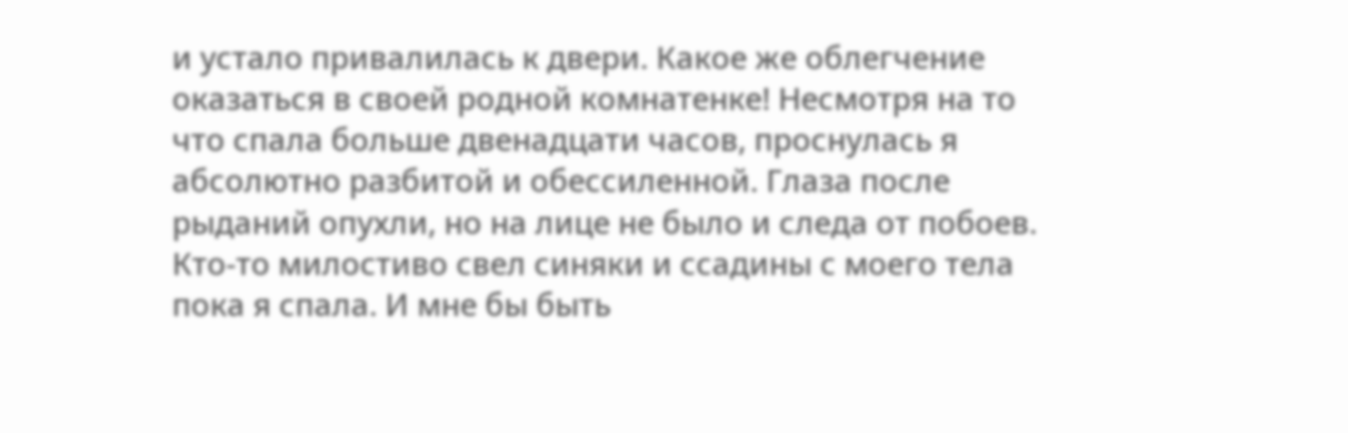и устало привалилась к двери. Какое же облегчение оказаться в своей родной комнатенке! Несмотря на то что спала больше двенадцати часов, проснулась я абсолютно разбитой и обессиленной. Глаза после рыданий опухли, но на лице не было и следа от побоев. Кто-то милостиво свел синяки и ссадины с моего тела пока я спала. И мне бы быть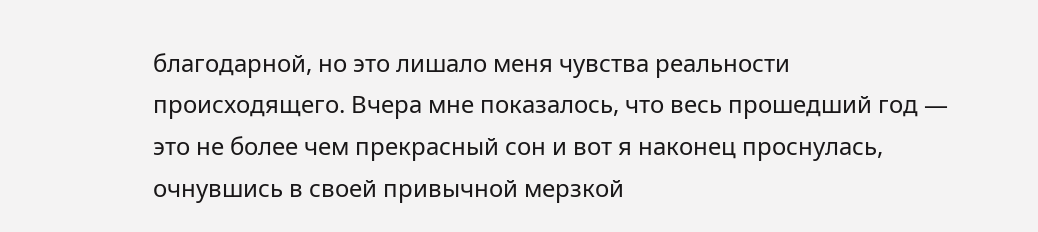благодарной, но это лишало меня чувства реальности происходящего. Вчера мне показалось, что весь прошедший год — это не более чем прекрасный сон и вот я наконец проснулась, очнувшись в своей привычной мерзкой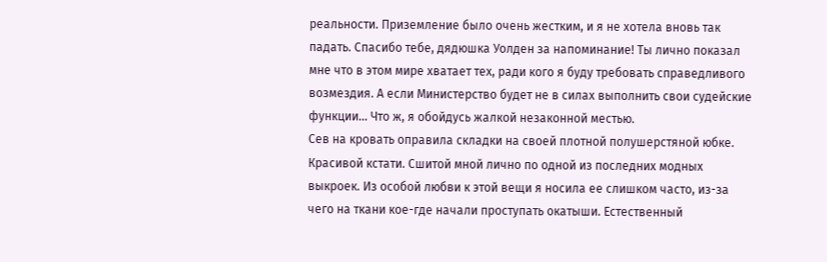реальности. Приземление было очень жестким, и я не хотела вновь так падать. Спасибо тебе, дядюшка Уолден за напоминание! Ты лично показал мне что в этом мире хватает тех, ради кого я буду требовать справедливого возмездия. А если Министерство будет не в силах выполнить свои судейские функции… Что ж, я обойдусь жалкой незаконной местью.
Сев на кровать оправила складки на своей плотной полушерстяной юбке. Красивой кстати. Сшитой мной лично по одной из последних модных выкроек. Из особой любви к этой вещи я носила ее слишком часто, из-за чего на ткани кое-где начали проступать окатыши. Естественный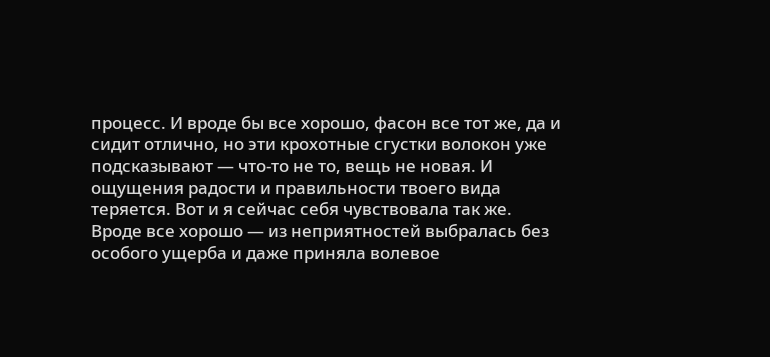процесс. И вроде бы все хорошо, фасон все тот же, да и сидит отлично, но эти крохотные сгустки волокон уже подсказывают — что-то не то, вещь не новая. И ощущения радости и правильности твоего вида теряется. Вот и я сейчас себя чувствовала так же. Вроде все хорошо — из неприятностей выбралась без особого ущерба и даже приняла волевое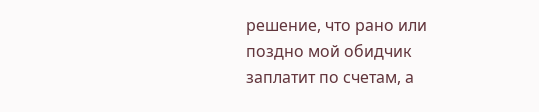решение, что рано или поздно мой обидчик заплатит по счетам, а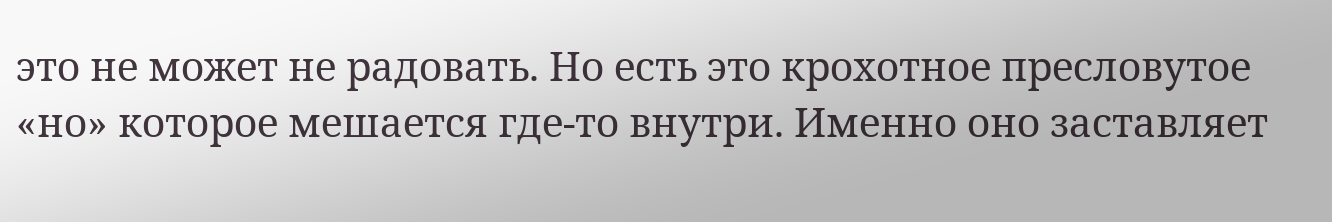это не может не радовать. Но есть это крохотное пресловутое «но» которое мешается где-то внутри. Именно оно заставляет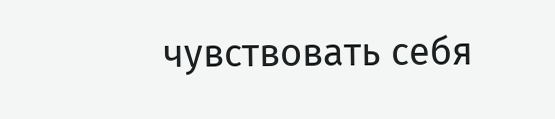чувствовать себя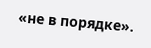«не в порядке».